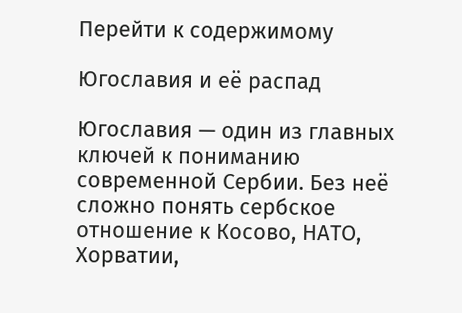Перейти к содержимому

Югославия и её распад

Югославия — один из главных ключей к пониманию современной Сербии. Без неё сложно понять сербское отношение к Косово, НАТО, Хорватии,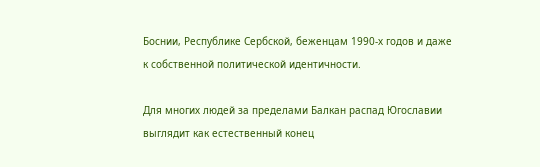Боснии, Республике Сербской, беженцам 1990-х годов и даже к собственной политической идентичности.

Для многих людей за пределами Балкан распад Югославии выглядит как естественный конец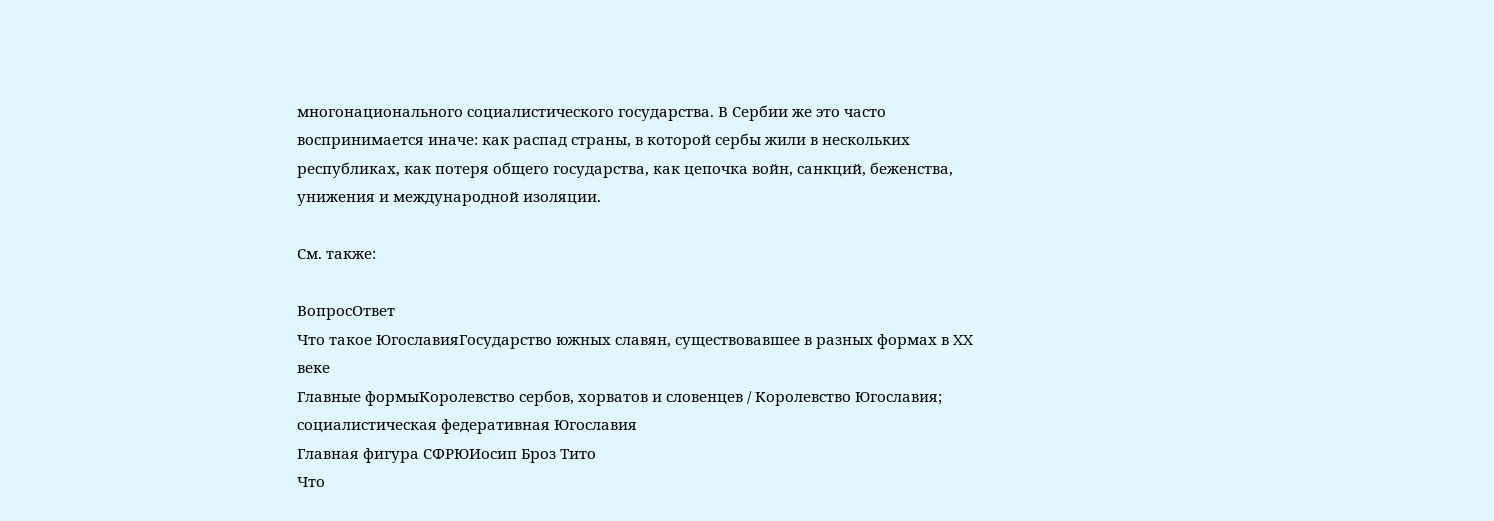многонационального социалистического государства. В Сербии же это часто воспринимается иначе: как распад страны, в которой сербы жили в нескольких республиках, как потеря общего государства, как цепочка войн, санкций, беженства, унижения и международной изоляции.

См. также:

ВопросОтвет
Что такое ЮгославияГосударство южных славян, существовавшее в разных формах в XX веке
Главные формыКоролевство сербов, хорватов и словенцев / Королевство Югославия; социалистическая федеративная Югославия
Главная фигура СФРЮИосип Броз Тито
Что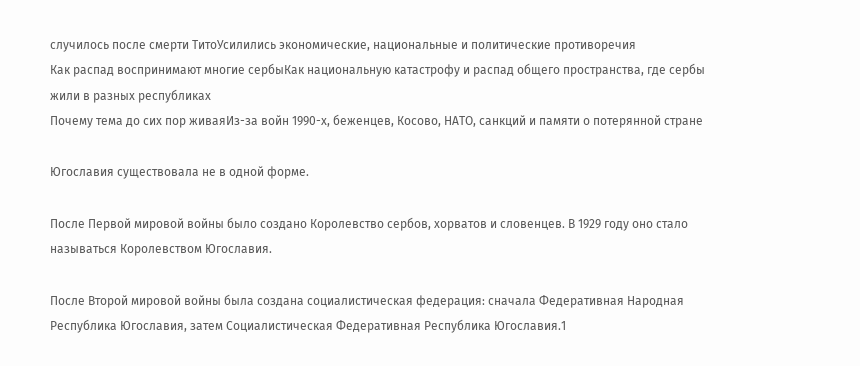случилось после смерти ТитоУсилились экономические, национальные и политические противоречия
Как распад воспринимают многие сербыКак национальную катастрофу и распад общего пространства, где сербы жили в разных республиках
Почему тема до сих пор живаяИз-за войн 1990-х, беженцев, Косово, НАТО, санкций и памяти о потерянной стране

Югославия существовала не в одной форме.

После Первой мировой войны было создано Королевство сербов, хорватов и словенцев. В 1929 году оно стало называться Королевством Югославия.

После Второй мировой войны была создана социалистическая федерация: сначала Федеративная Народная Республика Югославия, затем Социалистическая Федеративная Республика Югославия.1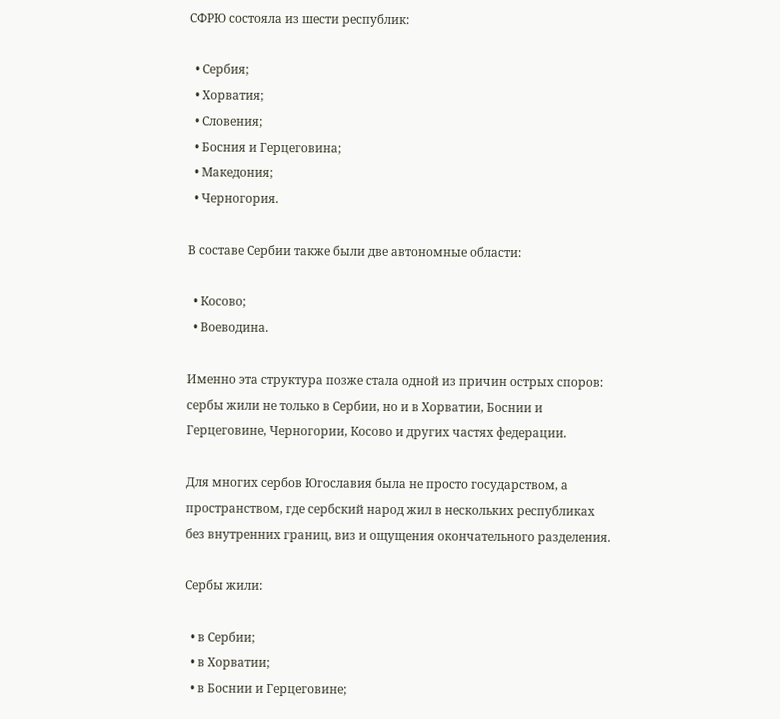СФРЮ состояла из шести республик:

  • Сербия;
  • Хорватия;
  • Словения;
  • Босния и Герцеговина;
  • Македония;
  • Черногория.

В составе Сербии также были две автономные области:

  • Косово;
  • Воеводина.

Именно эта структура позже стала одной из причин острых споров: сербы жили не только в Сербии, но и в Хорватии, Боснии и Герцеговине, Черногории, Косово и других частях федерации.

Для многих сербов Югославия была не просто государством, а пространством, где сербский народ жил в нескольких республиках без внутренних границ, виз и ощущения окончательного разделения.

Сербы жили:

  • в Сербии;
  • в Хорватии;
  • в Боснии и Герцеговине;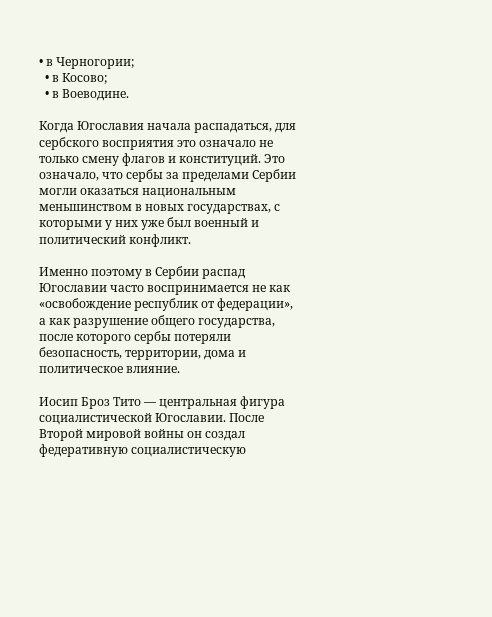• в Черногории;
  • в Косово;
  • в Воеводине.

Когда Югославия начала распадаться, для сербского восприятия это означало не только смену флагов и конституций. Это означало, что сербы за пределами Сербии могли оказаться национальным меньшинством в новых государствах, с которыми у них уже был военный и политический конфликт.

Именно поэтому в Сербии распад Югославии часто воспринимается не как «освобождение республик от федерации», а как разрушение общего государства, после которого сербы потеряли безопасность, территории, дома и политическое влияние.

Иосип Броз Тито — центральная фигура социалистической Югославии. После Второй мировой войны он создал федеративную социалистическую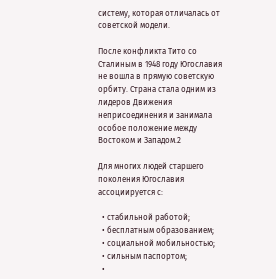систему, которая отличалась от советской модели.

После конфликта Тито со Сталиным в 1948 году Югославия не вошла в прямую советскую орбиту. Страна стала одним из лидеров Движения неприсоединения и занимала особое положение между Востоком и Западом.2

Для многих людей старшего поколения Югославия ассоциируется с:

  • стабильной работой;
  • бесплатным образованием;
  • социальной мобильностью;
  • сильным паспортом;
  •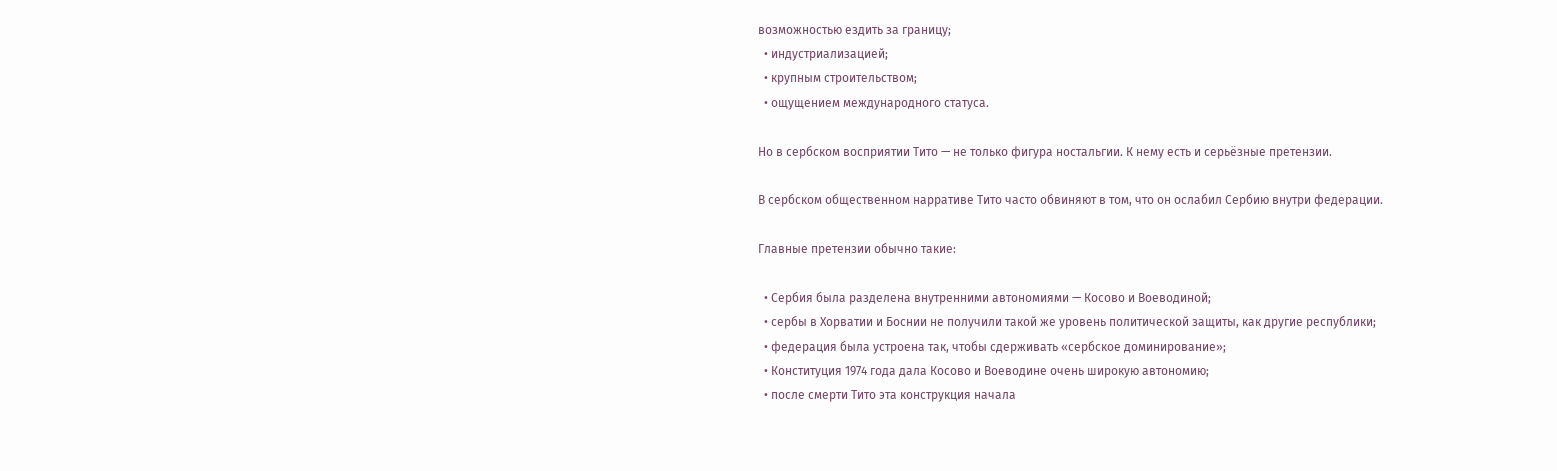возможностью ездить за границу;
  • индустриализацией;
  • крупным строительством;
  • ощущением международного статуса.

Но в сербском восприятии Тито — не только фигура ностальгии. К нему есть и серьёзные претензии.

В сербском общественном нарративе Тито часто обвиняют в том, что он ослабил Сербию внутри федерации.

Главные претензии обычно такие:

  • Сербия была разделена внутренними автономиями — Косово и Воеводиной;
  • сербы в Хорватии и Боснии не получили такой же уровень политической защиты, как другие республики;
  • федерация была устроена так, чтобы сдерживать «сербское доминирование»;
  • Конституция 1974 года дала Косово и Воеводине очень широкую автономию;
  • после смерти Тито эта конструкция начала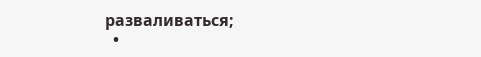разваливаться;
  •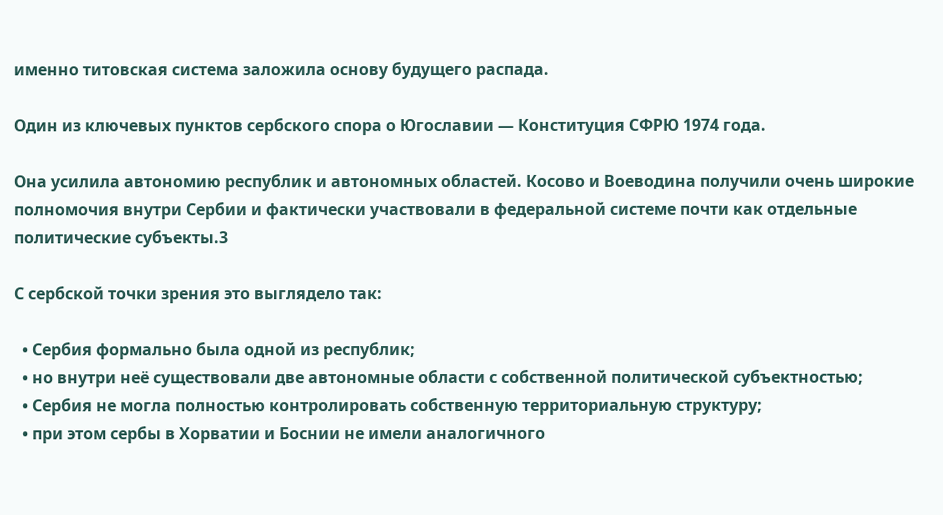именно титовская система заложила основу будущего распада.

Один из ключевых пунктов сербского спора о Югославии — Конституция СФРЮ 1974 года.

Она усилила автономию республик и автономных областей. Косово и Воеводина получили очень широкие полномочия внутри Сербии и фактически участвовали в федеральной системе почти как отдельные политические субъекты.3

С сербской точки зрения это выглядело так:

  • Сербия формально была одной из республик;
  • но внутри неё существовали две автономные области с собственной политической субъектностью;
  • Сербия не могла полностью контролировать собственную территориальную структуру;
  • при этом сербы в Хорватии и Боснии не имели аналогичного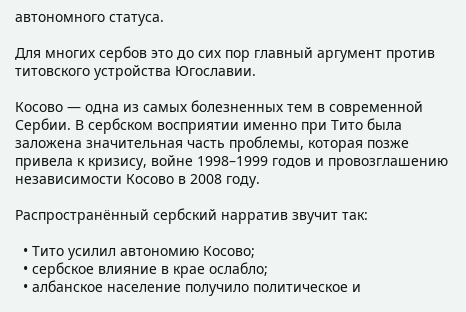автономного статуса.

Для многих сербов это до сих пор главный аргумент против титовского устройства Югославии.

Косово — одна из самых болезненных тем в современной Сербии. В сербском восприятии именно при Тито была заложена значительная часть проблемы, которая позже привела к кризису, войне 1998–1999 годов и провозглашению независимости Косово в 2008 году.

Распространённый сербский нарратив звучит так:

  • Тито усилил автономию Косово;
  • сербское влияние в крае ослабло;
  • албанское население получило политическое и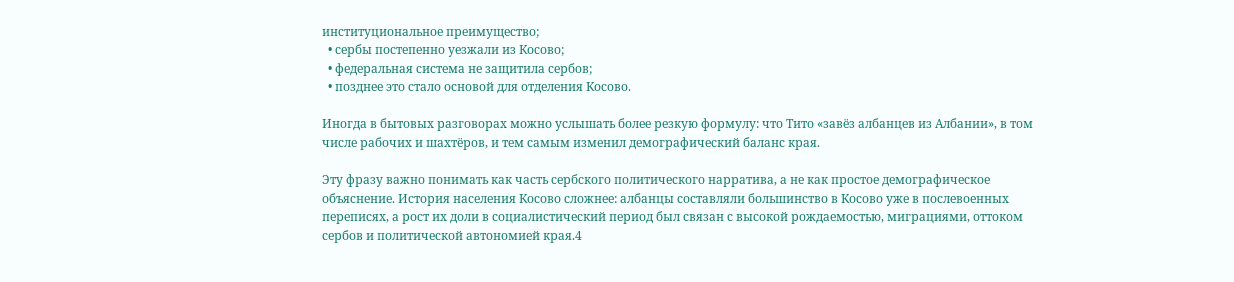институциональное преимущество;
  • сербы постепенно уезжали из Косово;
  • федеральная система не защитила сербов;
  • позднее это стало основой для отделения Косово.

Иногда в бытовых разговорах можно услышать более резкую формулу: что Тито «завёз албанцев из Албании», в том числе рабочих и шахтёров, и тем самым изменил демографический баланс края.

Эту фразу важно понимать как часть сербского политического нарратива, а не как простое демографическое объяснение. История населения Косово сложнее: албанцы составляли большинство в Косово уже в послевоенных переписях, а рост их доли в социалистический период был связан с высокой рождаемостью, миграциями, оттоком сербов и политической автономией края.4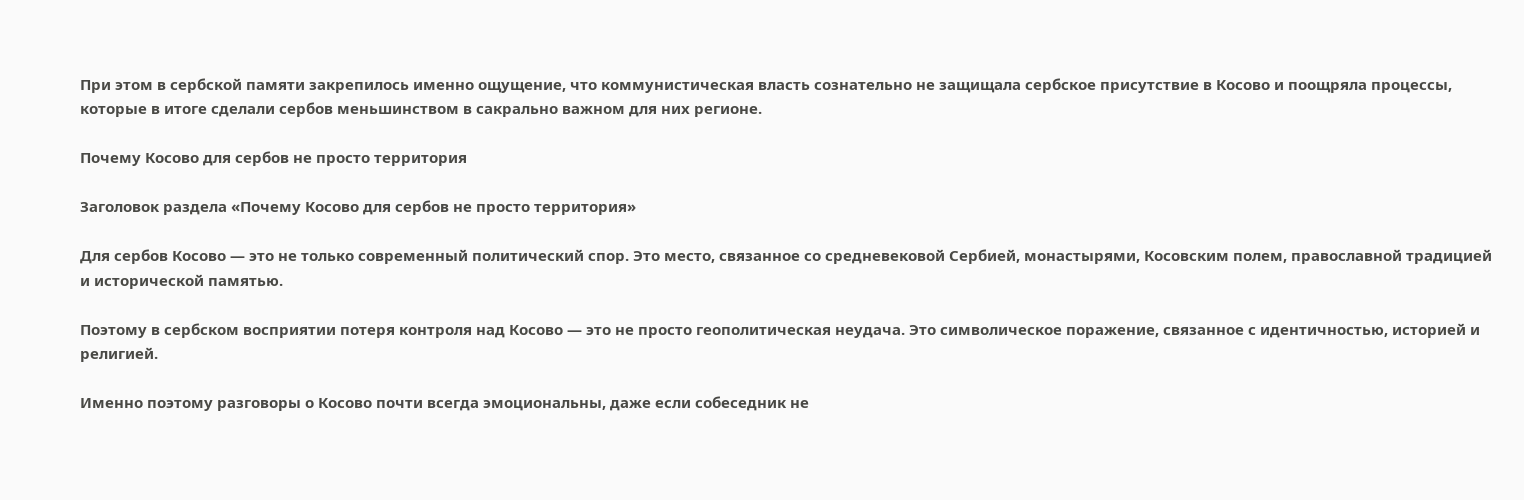При этом в сербской памяти закрепилось именно ощущение, что коммунистическая власть сознательно не защищала сербское присутствие в Косово и поощряла процессы, которые в итоге сделали сербов меньшинством в сакрально важном для них регионе.

Почему Косово для сербов не просто территория

Заголовок раздела «Почему Косово для сербов не просто территория»

Для сербов Косово — это не только современный политический спор. Это место, связанное со средневековой Сербией, монастырями, Косовским полем, православной традицией и исторической памятью.

Поэтому в сербском восприятии потеря контроля над Косово — это не просто геополитическая неудача. Это символическое поражение, связанное с идентичностью, историей и религией.

Именно поэтому разговоры о Косово почти всегда эмоциональны, даже если собеседник не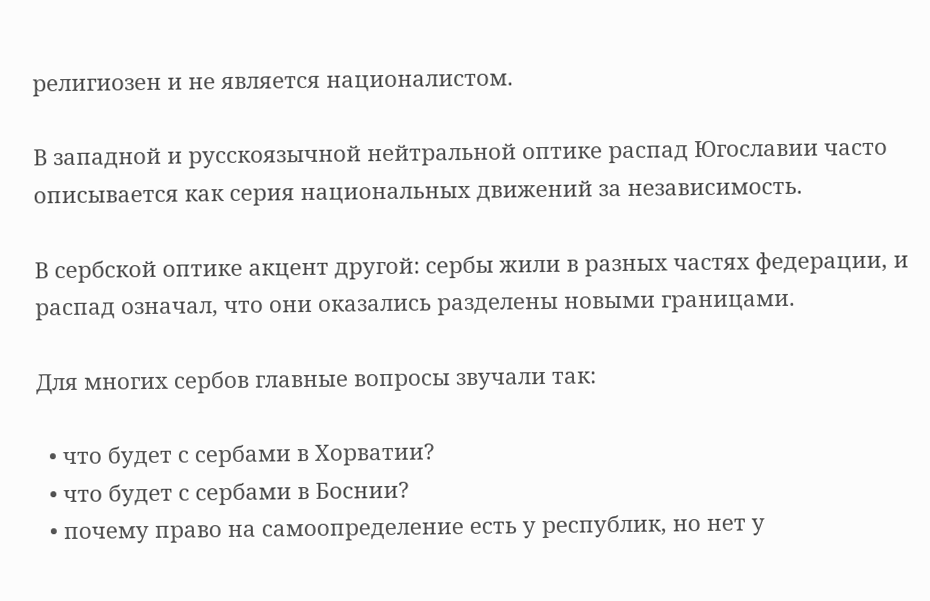религиозен и не является националистом.

В западной и русскоязычной нейтральной оптике распад Югославии часто описывается как серия национальных движений за независимость.

В сербской оптике акцент другой: сербы жили в разных частях федерации, и распад означал, что они оказались разделены новыми границами.

Для многих сербов главные вопросы звучали так:

  • что будет с сербами в Хорватии?
  • что будет с сербами в Боснии?
  • почему право на самоопределение есть у республик, но нет у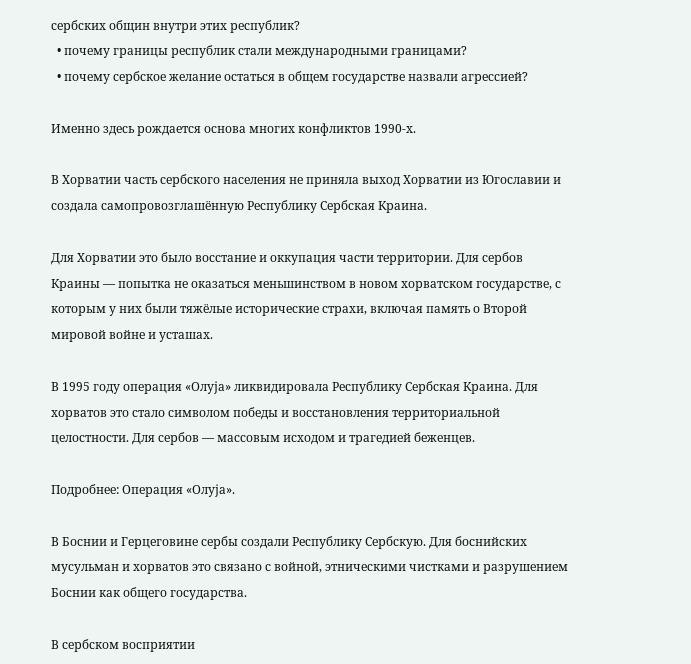сербских общин внутри этих республик?
  • почему границы республик стали международными границами?
  • почему сербское желание остаться в общем государстве назвали агрессией?

Именно здесь рождается основа многих конфликтов 1990-х.

В Хорватии часть сербского населения не приняла выход Хорватии из Югославии и создала самопровозглашённую Республику Сербская Краина.

Для Хорватии это было восстание и оккупация части территории. Для сербов Краины — попытка не оказаться меньшинством в новом хорватском государстве, с которым у них были тяжёлые исторические страхи, включая память о Второй мировой войне и усташах.

В 1995 году операция «Олуја» ликвидировала Республику Сербская Краина. Для хорватов это стало символом победы и восстановления территориальной целостности. Для сербов — массовым исходом и трагедией беженцев.

Подробнее: Операция «Олуја».

В Боснии и Герцеговине сербы создали Республику Сербскую. Для боснийских мусульман и хорватов это связано с войной, этническими чистками и разрушением Боснии как общего государства.

В сербском восприятии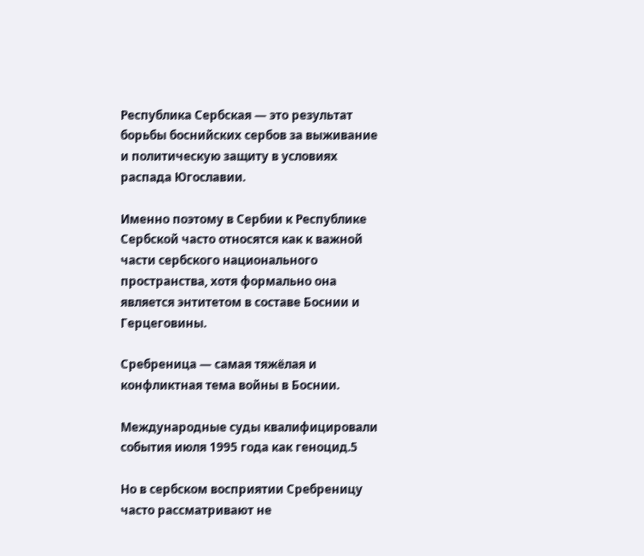Республика Сербская — это результат борьбы боснийских сербов за выживание и политическую защиту в условиях распада Югославии.

Именно поэтому в Сербии к Республике Сербской часто относятся как к важной части сербского национального пространства, хотя формально она является энтитетом в составе Боснии и Герцеговины.

Сребреница — самая тяжёлая и конфликтная тема войны в Боснии.

Международные суды квалифицировали события июля 1995 года как геноцид.5

Но в сербском восприятии Сребреницу часто рассматривают не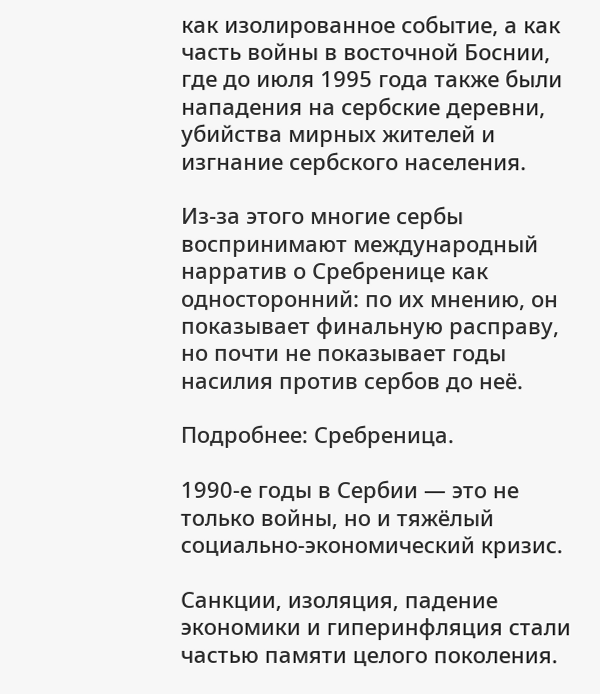как изолированное событие, а как часть войны в восточной Боснии, где до июля 1995 года также были нападения на сербские деревни, убийства мирных жителей и изгнание сербского населения.

Из-за этого многие сербы воспринимают международный нарратив о Сребренице как односторонний: по их мнению, он показывает финальную расправу, но почти не показывает годы насилия против сербов до неё.

Подробнее: Сребреница.

1990-е годы в Сербии — это не только войны, но и тяжёлый социально-экономический кризис.

Санкции, изоляция, падение экономики и гиперинфляция стали частью памяти целого поколения.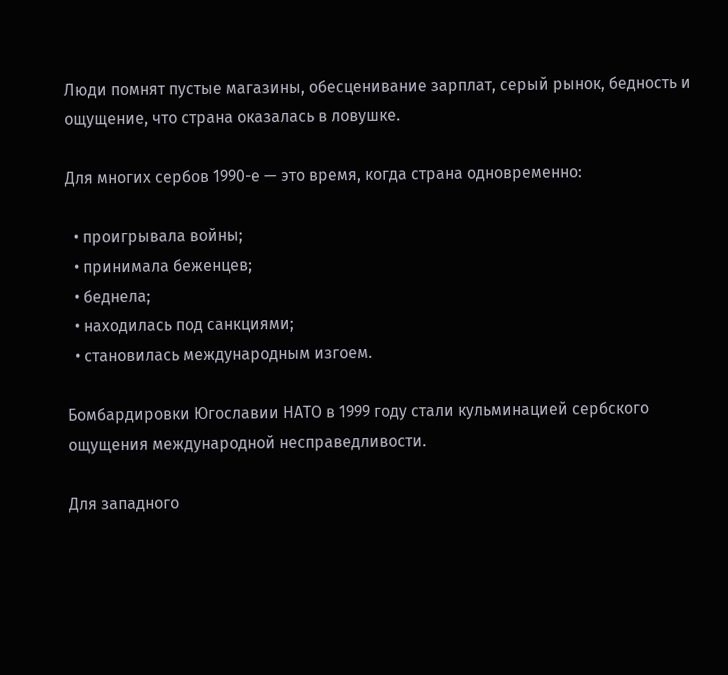Люди помнят пустые магазины, обесценивание зарплат, серый рынок, бедность и ощущение, что страна оказалась в ловушке.

Для многих сербов 1990-е — это время, когда страна одновременно:

  • проигрывала войны;
  • принимала беженцев;
  • беднела;
  • находилась под санкциями;
  • становилась международным изгоем.

Бомбардировки Югославии НАТО в 1999 году стали кульминацией сербского ощущения международной несправедливости.

Для западного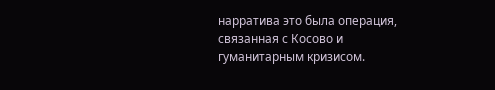нарратива это была операция, связанная с Косово и гуманитарным кризисом.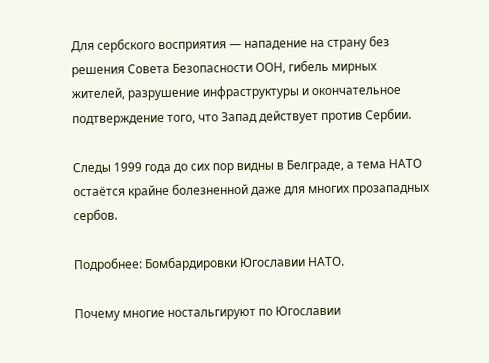Для сербского восприятия — нападение на страну без решения Совета Безопасности ООН, гибель мирных жителей, разрушение инфраструктуры и окончательное подтверждение того, что Запад действует против Сербии.

Следы 1999 года до сих пор видны в Белграде, а тема НАТО остаётся крайне болезненной даже для многих прозападных сербов.

Подробнее: Бомбардировки Югославии НАТО.

Почему многие ностальгируют по Югославии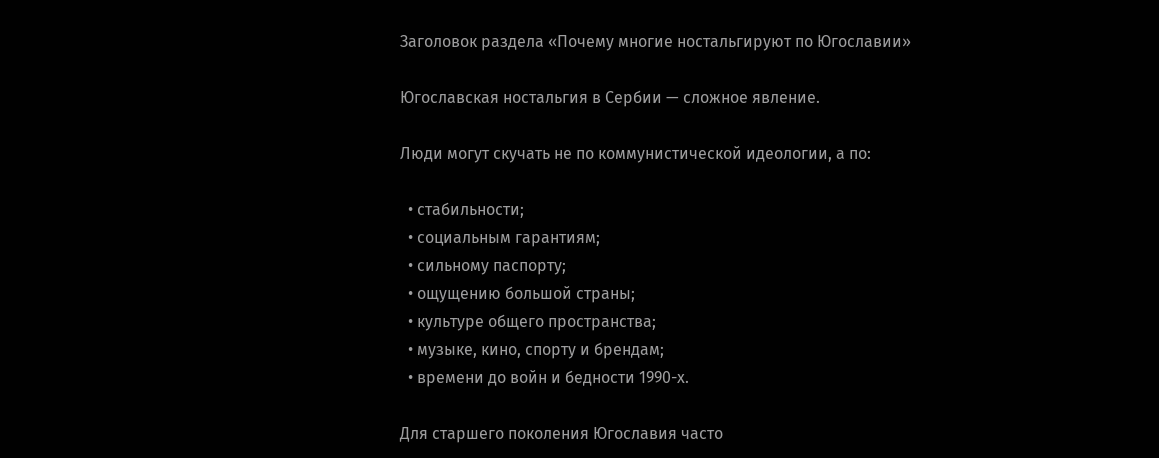Заголовок раздела «Почему многие ностальгируют по Югославии»

Югославская ностальгия в Сербии — сложное явление.

Люди могут скучать не по коммунистической идеологии, а по:

  • стабильности;
  • социальным гарантиям;
  • сильному паспорту;
  • ощущению большой страны;
  • культуре общего пространства;
  • музыке, кино, спорту и брендам;
  • времени до войн и бедности 1990-х.

Для старшего поколения Югославия часто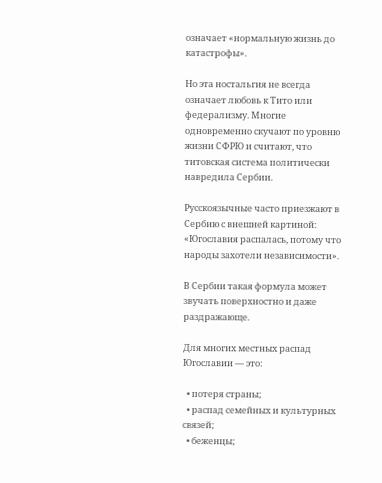означает «нормальную жизнь до катастрофы».

Но эта ностальгия не всегда означает любовь к Тито или федерализму. Многие одновременно скучают по уровню жизни СФРЮ и считают, что титовская система политически навредила Сербии.

Русскоязычные часто приезжают в Сербию с внешней картиной: «Югославия распалась, потому что народы захотели независимости».

В Сербии такая формула может звучать поверхностно и даже раздражающе.

Для многих местных распад Югославии — это:

  • потеря страны;
  • распад семейных и культурных связей;
  • беженцы;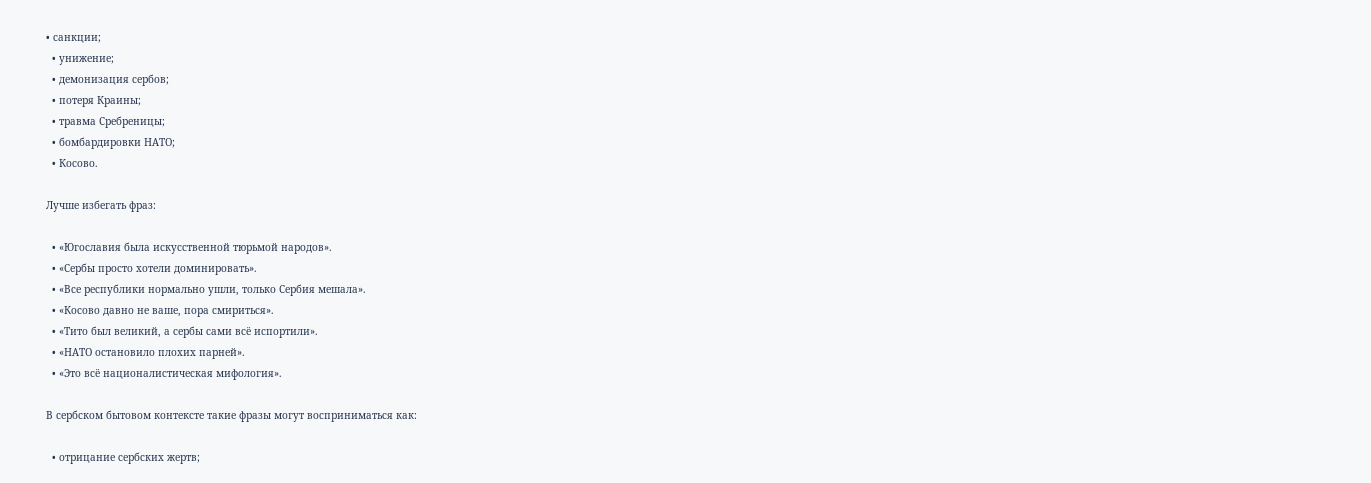• санкции;
  • унижение;
  • демонизация сербов;
  • потеря Краины;
  • травма Сребреницы;
  • бомбардировки НАТО;
  • Косово.

Лучше избегать фраз:

  • «Югославия была искусственной тюрьмой народов».
  • «Сербы просто хотели доминировать».
  • «Все республики нормально ушли, только Сербия мешала».
  • «Косово давно не ваше, пора смириться».
  • «Тито был великий, а сербы сами всё испортили».
  • «НАТО остановило плохих парней».
  • «Это всё националистическая мифология».

В сербском бытовом контексте такие фразы могут восприниматься как:

  • отрицание сербских жертв;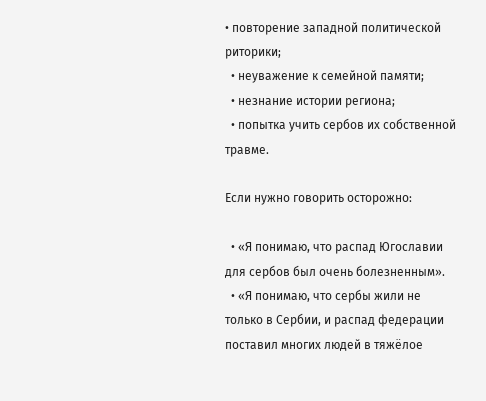• повторение западной политической риторики;
  • неуважение к семейной памяти;
  • незнание истории региона;
  • попытка учить сербов их собственной травме.

Если нужно говорить осторожно:

  • «Я понимаю, что распад Югославии для сербов был очень болезненным».
  • «Я понимаю, что сербы жили не только в Сербии, и распад федерации поставил многих людей в тяжёлое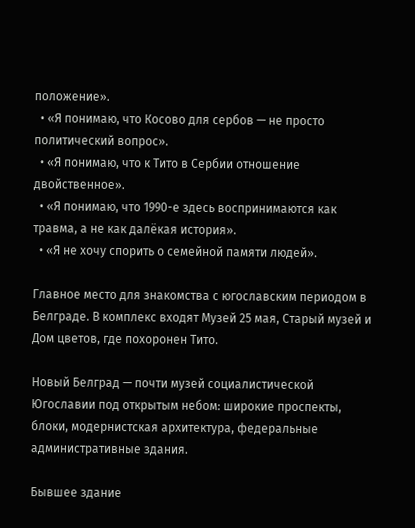положение».
  • «Я понимаю, что Косово для сербов — не просто политический вопрос».
  • «Я понимаю, что к Тито в Сербии отношение двойственное».
  • «Я понимаю, что 1990-е здесь воспринимаются как травма, а не как далёкая история».
  • «Я не хочу спорить о семейной памяти людей».

Главное место для знакомства с югославским периодом в Белграде. В комплекс входят Музей 25 мая, Старый музей и Дом цветов, где похоронен Тито.

Новый Белград — почти музей социалистической Югославии под открытым небом: широкие проспекты, блоки, модернистская архитектура, федеральные административные здания.

Бывшее здание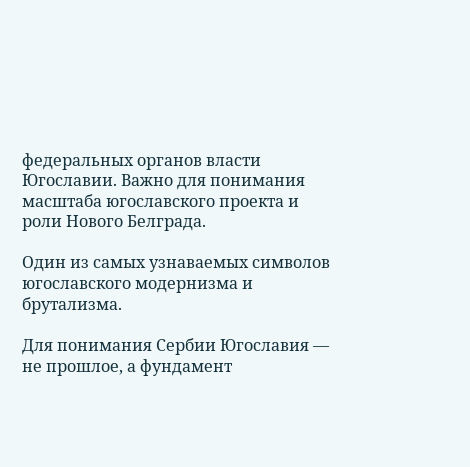федеральных органов власти Югославии. Важно для понимания масштаба югославского проекта и роли Нового Белграда.

Один из самых узнаваемых символов югославского модернизма и брутализма.

Для понимания Сербии Югославия — не прошлое, а фундамент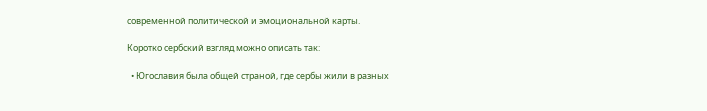современной политической и эмоциональной карты.

Коротко сербский взгляд можно описать так:

  • Югославия была общей страной, где сербы жили в разных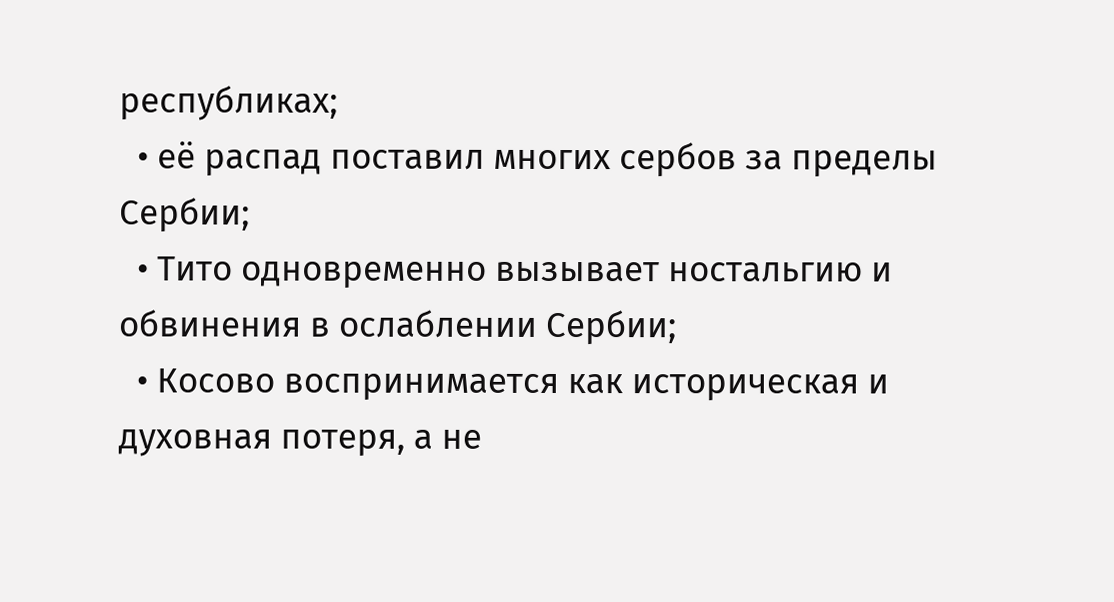республиках;
  • её распад поставил многих сербов за пределы Сербии;
  • Тито одновременно вызывает ностальгию и обвинения в ослаблении Сербии;
  • Косово воспринимается как историческая и духовная потеря, а не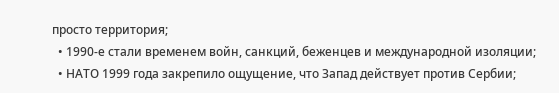просто территория;
  • 1990-е стали временем войн, санкций, беженцев и международной изоляции;
  • НАТО 1999 года закрепило ощущение, что Запад действует против Сербии;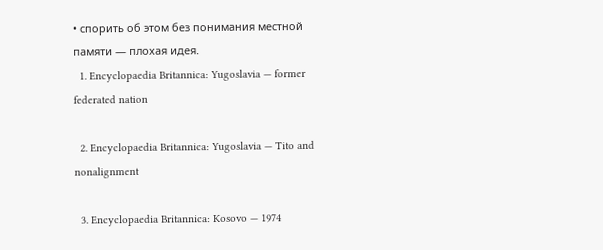• спорить об этом без понимания местной памяти — плохая идея.
  1. Encyclopaedia Britannica: Yugoslavia — former federated nation

  2. Encyclopaedia Britannica: Yugoslavia — Tito and nonalignment

  3. Encyclopaedia Britannica: Kosovo — 1974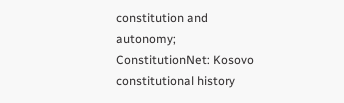constitution and autonomy; ConstitutionNet: Kosovo constitutional history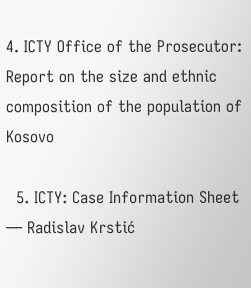4. ICTY Office of the Prosecutor: Report on the size and ethnic composition of the population of Kosovo

  5. ICTY: Case Information Sheet — Radislav Krstić